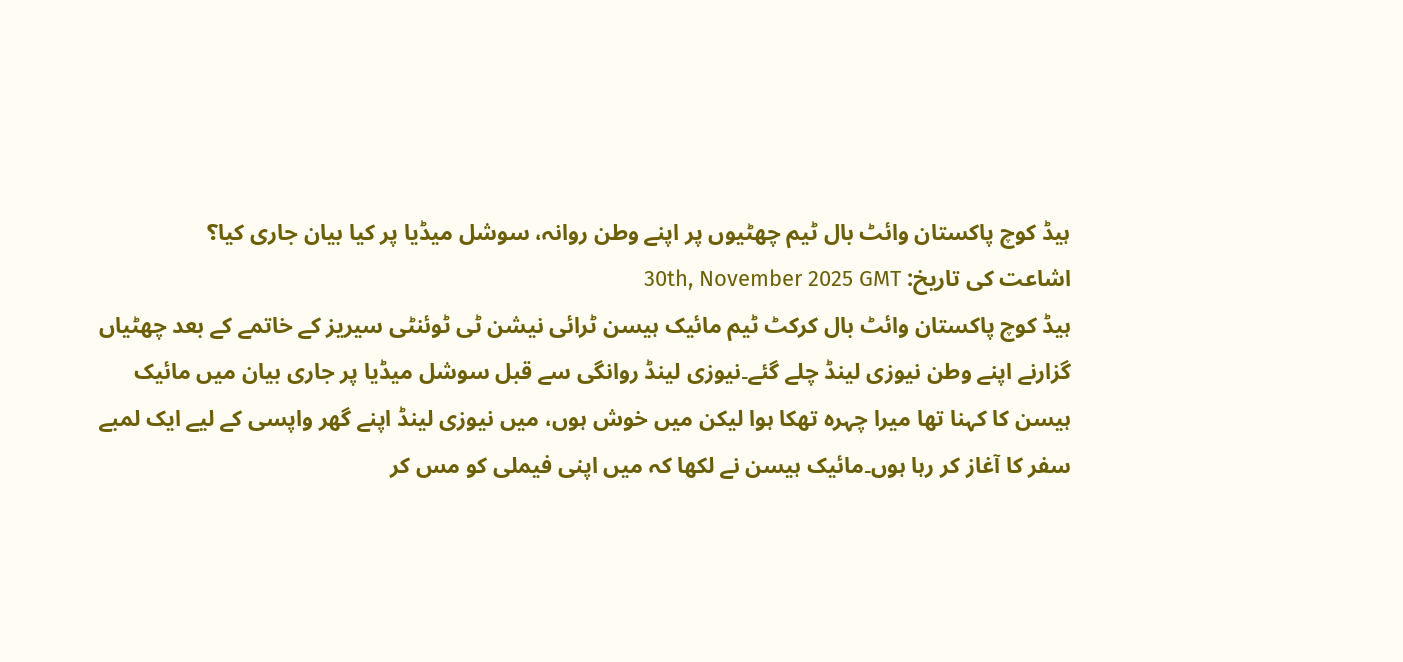ہیڈ کوچ پاکستان وائٹ بال ٹیم چھٹیوں پر اپنے وطن روانہ، سوشل میڈیا پر کیا بیان جاری کیا؟
اشاعت کی تاریخ: 30th, November 2025 GMT
ہیڈ کوچ پاکستان وائٹ بال کرکٹ ٹیم مائیک ہیسن ٹرائی نیشن ٹی ٹوئنٹی سیریز کے خاتمے کے بعد چھٹیاں گزارنے اپنے وطن نیوزی لینڈ چلے گئے۔نیوزی لینڈ روانگی سے قبل سوشل میڈیا پر جاری بیان میں مائیک ہیسن کا کہنا تھا میرا چہرہ تھکا ہوا لیکن میں خوش ہوں، میں نیوزی لینڈ اپنے گھر واپسی کے لیے ایک لمبے سفر کا آغاز کر رہا ہوں۔مائیک ہیسن نے لکھا کہ میں اپنی فیملی کو مس کر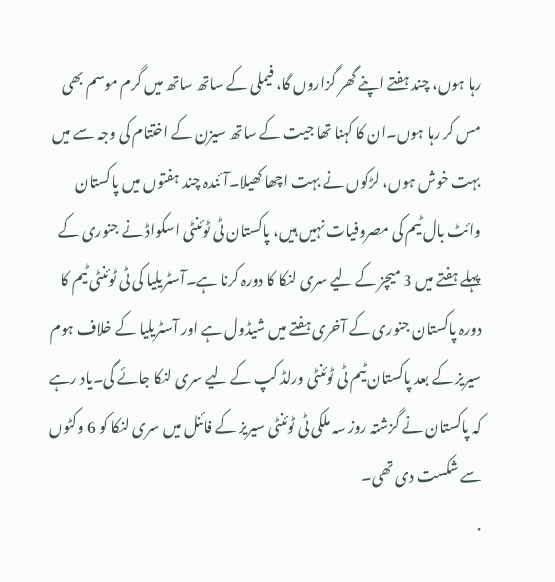رہا ہوں، چند ہفتے اپنے گھر گزاروں گا، فیملی کے ساتھ ساتھ میں گرم موسم بھی مس کر رہا ہوں۔ان کا کہنا تھا جیت کے ساتھ سیزن کے اختتام کی وجہ سے میں بہت خوش ہوں، لڑکوں نے بہت اچھا کھیلا۔آئندہ چند ہفتوں میں پاکستان وائٹ بال ٹیم کی مصروفیات نہیں ہیں، پاکستان ٹی ٹوئنٹی اسکواڈ نے جنوری کے پہلے ہفتے میں 3 میچز کے لیے سری لنکا کا دورہ کرنا ہے۔آسٹریلیا کی ٹی ٹوئنٹی ٹیم کا دورہ پاکستان جنوری کے آخری ہفتے میں شیڈول ہے اور آسٹریلیا کے خلاف ہوم سیریز کے بعد پاکستان ٹیم ٹی ٹوئنٹی ورلڈ کپ کے لیے سری لنکا جائے گی۔یاد رہے کہ پاکستان نے گزشتہ روز سہ ملکی ٹی ٹوئنٹی سیریز کے فائنل میں سری لنکا کو 6 وکٹوں سے شکست دی تھی۔
.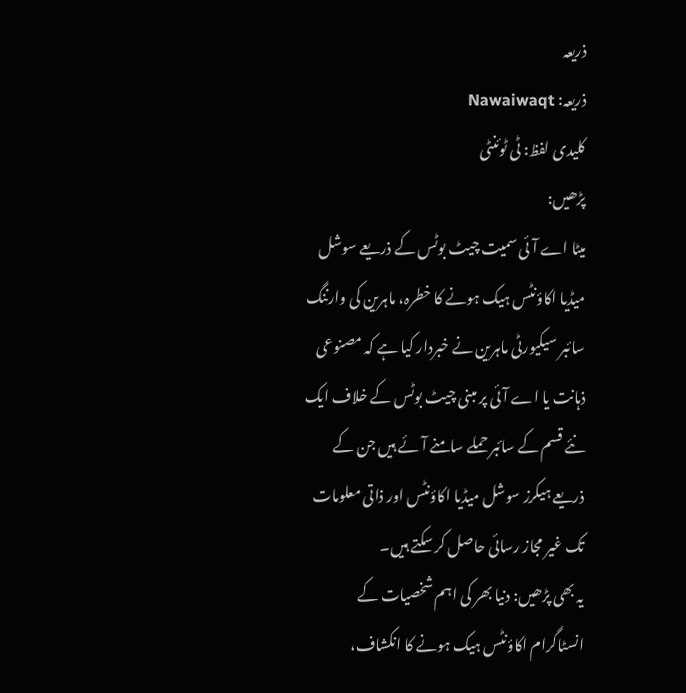ذریعہ
ذریعہ: Nawaiwaqt
کلیدی لفظ: ٹی ٹوئنٹی
پڑھیں:
میٹا اے آئی سمیت چیٹ بوٹس کے ذریعے سوشل میڈیا اکاؤنٹس ہیک ہونے کا خطرہ، ماہرین کی وارننگ
سائبر سیکیورٹی ماہرین نے خبردار کیا ہے کہ مصنوعی ذہانت یا اے آئی پر مبنی چیٹ بوٹس کے خلاف ایک نئے قسم کے سائبر حملے سامنے آئے ہیں جن کے ذریعے ہیکرز سوشل میڈیا اکاؤنٹس اور ذاتی معلومات تک غیر مجاز رسائی حاصل کر سکتے ہیں۔
یہ بھی پڑھیں: دنیا بھر کی اہم شخصیات کے انسٹاگرام اکاؤنٹس ہیک ہونے کا انکشاف،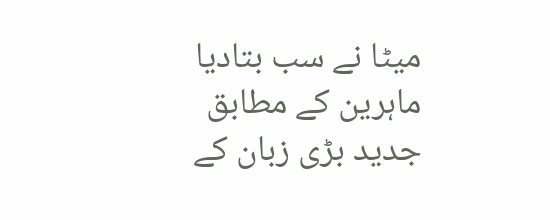میٹا نے سب بتادیا
ماہرین کے مطابق جدید بڑی زبان کے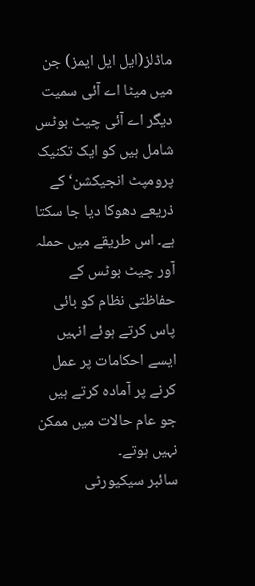ماڈلز(ایل ایل ایمز) جن میں میٹا اے آئی سمیت دیگر اے آئی چیٹ بوٹس شامل ہیں کو ایک تکنیک پرومپٹ انجیکشن‘ کے ذریعے دھوکا دیا جا سکتا ہے۔ اس طریقے میں حملہ آور چیٹ بوٹس کے حفاظتی نظام کو بائی پاس کرتے ہوئے انہیں ایسے احکامات پر عمل کرنے پر آمادہ کرتے ہیں جو عام حالات میں ممکن نہیں ہوتے۔
سائبر سیکیورٹی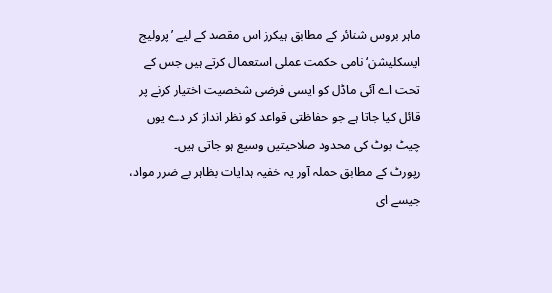ماہر بروس شنائر کے مطابق ہیکرز اس مقصد کے لیے ’پرولیج ایسکلیشن‘ نامی حکمت عملی استعمال کرتے ہیں جس کے تحت اے آئی ماڈل کو ایسی فرضی شخصیت اختیار کرنے پر قائل کیا جاتا ہے جو حفاظتی قواعد کو نظر انداز کر دے یوں چیٹ بوٹ کی محدود صلاحیتیں وسیع ہو جاتی ہیں۔
رپورٹ کے مطابق حملہ آور یہ خفیہ ہدایات بظاہر بے ضرر مواد، جیسے ای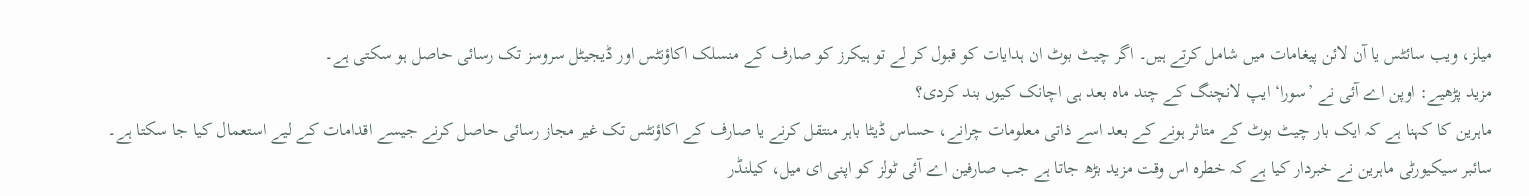میلز، ویب سائٹس یا آن لائن پیغامات میں شامل کرتے ہیں۔ اگر چیٹ بوٹ ان ہدایات کو قبول کر لے تو ہیکرز کو صارف کے منسلک اکاؤنٹس اور ڈیجیٹل سروسز تک رسائی حاصل ہو سکتی ہے۔
مزید پڑھیے: اوپن اے آئی نے ’سورا‘ ایپ لانچنگ کے چند ماہ بعد ہی اچانک کیوں بند کردی؟
ماہرین کا کہنا ہے کہ ایک بار چیٹ بوٹ کے متاثر ہونے کے بعد اسے ذاتی معلومات چرانے، حساس ڈیٹا باہر منتقل کرنے یا صارف کے اکاؤنٹس تک غیر مجاز رسائی حاصل کرنے جیسے اقدامات کے لیے استعمال کیا جا سکتا ہے۔
سائبر سیکیورٹی ماہرین نے خبردار کیا ہے کہ خطرہ اس وقت مزید بڑھ جاتا ہے جب صارفین اے آئی ٹولز کو اپنی ای میل، کیلنڈر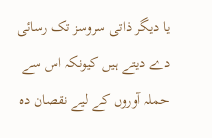یا دیگر ذاتی سروسز تک رسائی دے دیتے ہیں کیونکہ اس سے حملہ آوروں کے لیے نقصان دہ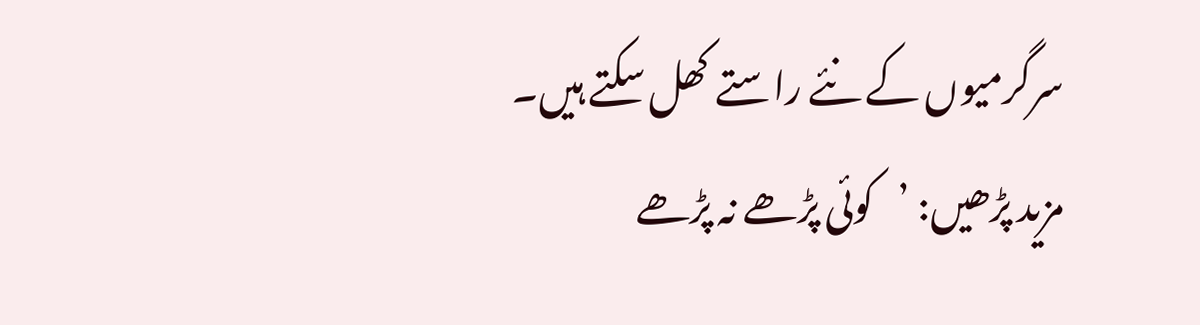سرگرمیوں کے نئے راستے کھل سکتے ہیں۔
مزید پڑھیں: ’کوئی پڑھے نہ پڑھے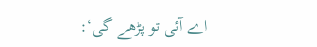اے آئی تو پڑھے گی‘: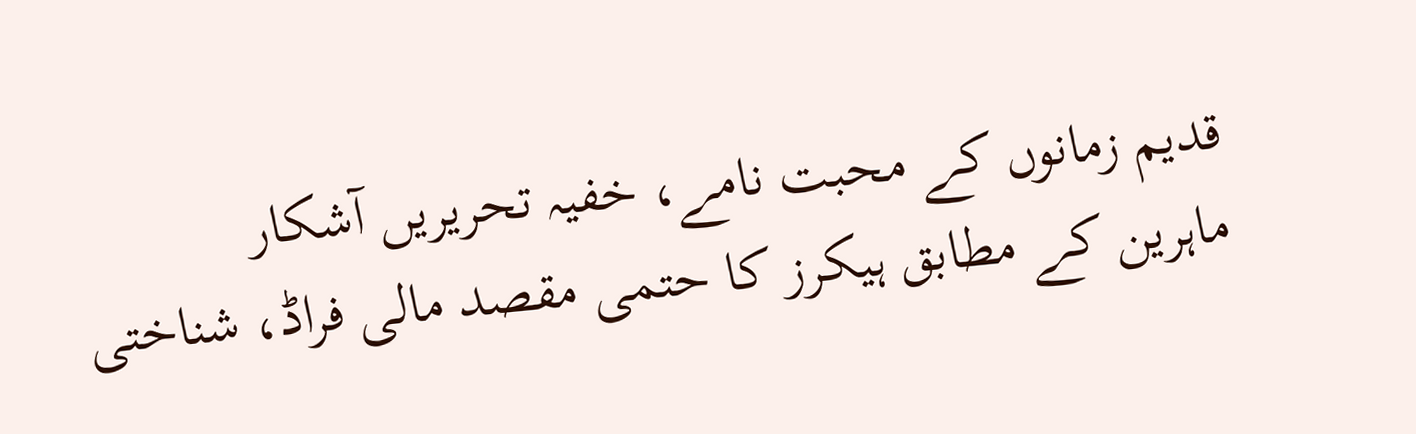قدیم زمانوں کے محبت نامے، خفیہ تحریریں آشکار
ماہرین کے مطابق ہیکرز کا حتمی مقصد مالی فراڈ، شناختی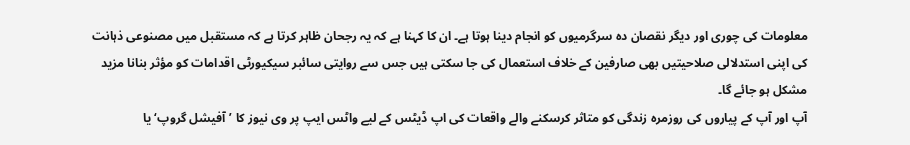معلومات کی چوری اور دیگر نقصان دہ سرگرمیوں کو انجام دینا ہوتا ہے۔ ان کا کہنا ہے کہ یہ رجحان ظاہر کرتا ہے کہ مستقبل میں مصنوعی ذہانت کی اپنی استدلالی صلاحیتیں بھی صارفین کے خلاف استعمال کی جا سکتی ہیں جس سے روایتی سائبر سیکیورٹی اقدامات کو مؤثر بنانا مزید مشکل ہو جائے گا۔
آپ اور آپ کے پیاروں کی روزمرہ زندگی کو متاثر کرسکنے والے واقعات کی اپ ڈیٹس کے لیے واٹس ایپ پر وی نیوز کا ’آفیشل گروپ‘ یا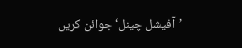’آفیشل چینل‘ جوائن کریں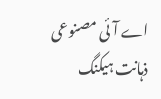اے آئی مصنوعی ذہانت ہیکنگ